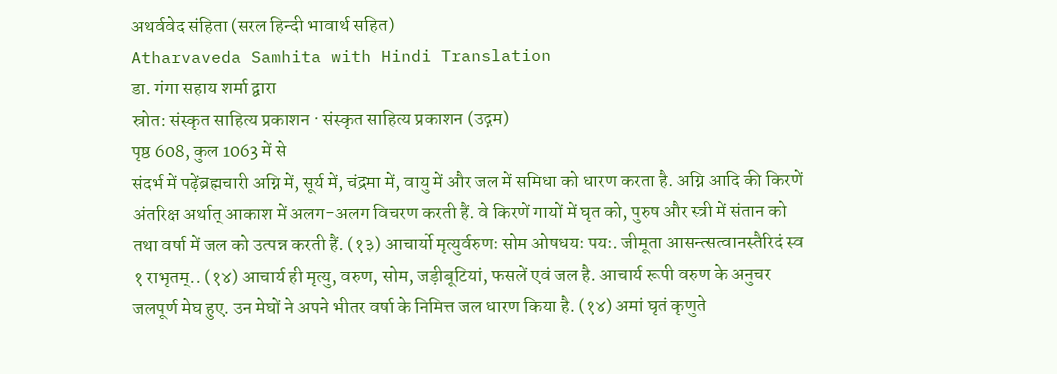अथर्ववेद संहिता (सरल हिन्दी भावार्थ सहित)
Atharvaveda Samhita with Hindi Translation
डा. गंगा सहाय शर्मा द्वारा
स्रोत: संस्कृत साहित्य प्रकाशन · संस्कृत साहित्य प्रकाशन (उद्गम)
पृष्ठ 608, कुल 1063 में से
संदर्भ में पढ़ेंब्रह्मचारी अग्नि में, सूर्य में, चंद्रमा में, वायु में और जल में समिधा को धारण करता है. अग्नि आदि की किरणें अंतरिक्ष अर्थात् आकाश में अलग-अलग विचरण करती हैं. वे किरणें गायों में घृत को, पुरुष और स्त्री में संतान को तथा वर्षा में जल को उत्पन्न करती हैं. (१३) आचार्यो मृत्युर्वरुणः सोम ओषधयः पयः. जीमूता आसन्त्सत्वानस्तैरिदं स्व १ राभृतम्.. (१४) आचार्य ही मृत्यु, वरुण, सोम, जड़ीबूटियां, फसलें एवं जल है. आचार्य रूपी वरुण के अनुचर जलपूर्ण मेघ हुए. उन मेघों ने अपने भीतर वर्षा के निमित्त जल धारण किया है. (१४) अमां घृतं कृणुते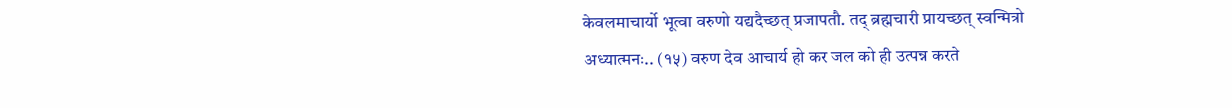केवलमाचार्यो भूत्वा वरुणो यद्यदैच्छत् प्रजापतौ. तद् ब्रह्मचारी प्रायच्छत् स्वन्मित्रो अध्यात्मनः.. (१५) वरुण देव आचार्य हो कर जल को ही उत्पन्न करते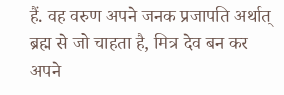हैं. वह वरुण अपने जनक प्रजापति अर्थात् ब्रह्म से जो चाहता है, मित्र देव बन कर अपने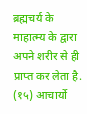ब्रह्मचर्य के माहात्म्य के द्वारा अपने शरीर से ही प्राप्त कर लेता है. (१५) आचार्यो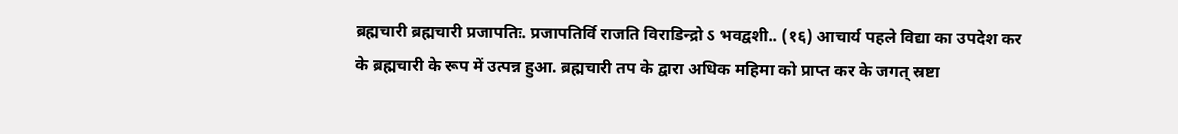ब्रह्मचारी ब्रह्मचारी प्रजापतिः. प्रजापतिर्वि राजति विराडिन्द्रो ऽ भवद्वशी.. (१६) आचार्य पहले विद्या का उपदेश कर के ब्रह्मचारी के रूप में उत्पन्न हुआ. ब्रह्मचारी तप के द्वारा अधिक महिमा को प्राप्त कर के जगत् स्रष्टा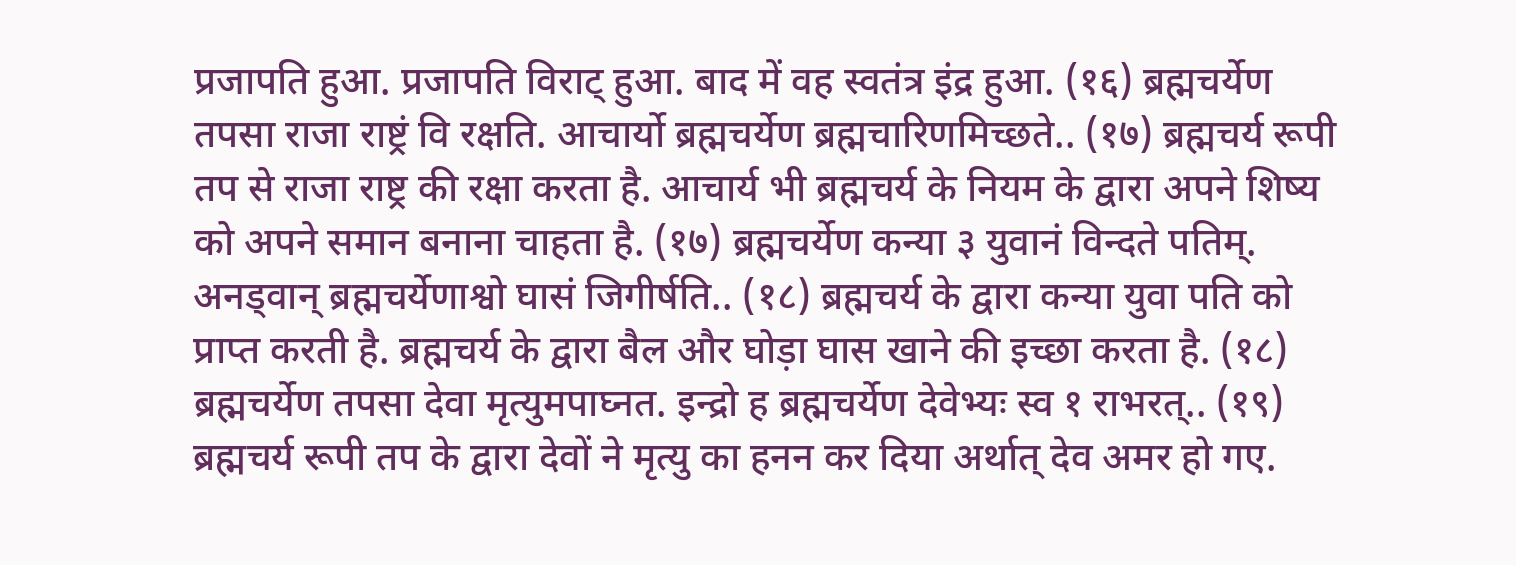प्रजापति हुआ. प्रजापति विराट् हुआ. बाद में वह स्वतंत्र इंद्र हुआ. (१६) ब्रह्मचर्येण तपसा राजा राष्ट्रं वि रक्षति. आचार्यो ब्रह्मचर्येण ब्रह्मचारिणमिच्छते.. (१७) ब्रह्मचर्य रूपी तप से राजा राष्ट्र की रक्षा करता है. आचार्य भी ब्रह्मचर्य के नियम के द्वारा अपने शिष्य को अपने समान बनाना चाहता है. (१७) ब्रह्मचर्येण कन्या ३ युवानं विन्दते पतिम्. अनड्वान् ब्रह्मचर्येणाश्वो घासं जिगीर्षति.. (१८) ब्रह्मचर्य के द्वारा कन्या युवा पति को प्राप्त करती है. ब्रह्मचर्य के द्वारा बैल और घोड़ा घास खाने की इच्छा करता है. (१८) ब्रह्मचर्येण तपसा देवा मृत्युमपाघ्नत. इन्द्रो ह ब्रह्मचर्येण देवेभ्यः स्व १ राभरत्.. (१९) ब्रह्मचर्य रूपी तप के द्वारा देवों ने मृत्यु का हनन कर दिया अर्थात् देव अमर हो गए.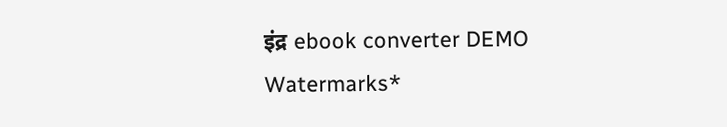इंद्र ebook converter DEMO Watermarks*